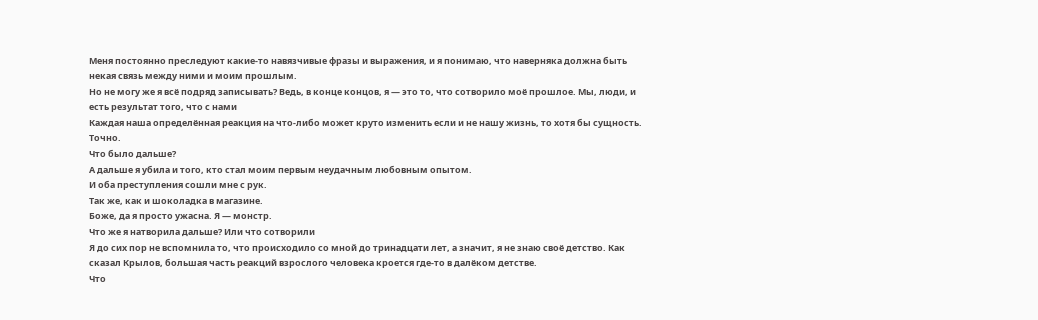Меня постоянно преследуют какие-то навязчивые фразы и выражения, и я понимаю, что наверняка должна быть некая связь между ними и моим прошлым.
Но не могу же я всё подряд записывать? Ведь, в конце концов, я — это то, что сотворило моё прошлое. Мы, люди, и есть результат того, что с нами
Каждая наша определённая реакция на что-либо может круто изменить если и не нашу жизнь, то хотя бы сущность. Точно.
Что было дальше?
А дальше я убила и того, кто стал моим первым неудачным любовным опытом.
И оба преступления сошли мне с рук.
Так же, как и шоколадка в магазине.
Боже, да я просто ужасна. Я — монстр.
Что же я натворила дальше? Или что сотворили
Я до сих пор не вспомнила то, что происходило со мной до тринадцати лет, а значит, я не знаю своё детство. Как сказал Крылов, большая часть реакций взрослого человека кроется где-то в далёком детстве.
Что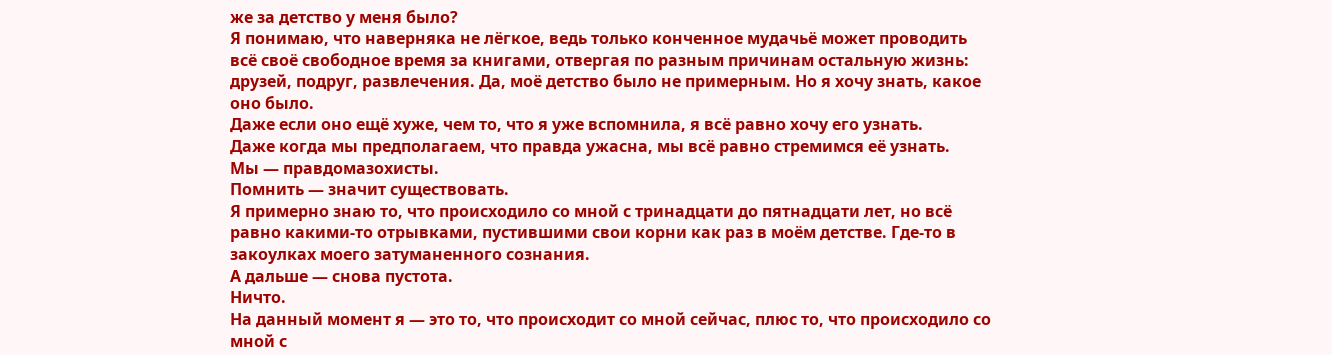же за детство у меня было?
Я понимаю, что наверняка не лёгкое, ведь только конченное мудачьё может проводить всё своё свободное время за книгами, отвергая по разным причинам остальную жизнь: друзей, подруг, развлечения. Да, моё детство было не примерным. Но я хочу знать, какое оно было.
Даже если оно ещё хуже, чем то, что я уже вспомнила, я всё равно хочу его узнать.
Даже когда мы предполагаем, что правда ужасна, мы всё равно стремимся её узнать.
Мы — правдомазохисты.
Помнить — значит существовать.
Я примерно знаю то, что происходило со мной с тринадцати до пятнадцати лет, но всё равно какими-то отрывками, пустившими свои корни как раз в моём детстве. Где-то в закоулках моего затуманенного сознания.
А дальше — снова пустота.
Ничто.
На данный момент я — это то, что происходит со мной сейчас, плюс то, что происходило со мной с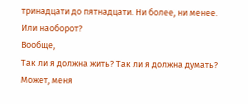тринадцати до пятнадцати. Ни более, ни менее.
Или наоборот?
Вообще,
Так ли я должна жить? Так ли я должна думать?
Может, меня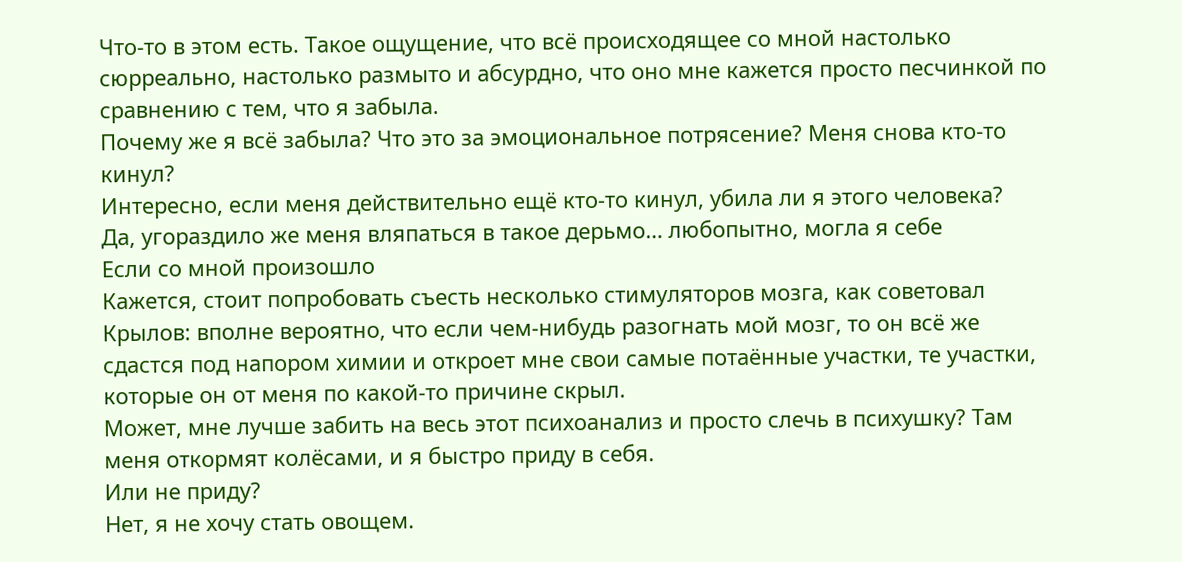Что-то в этом есть. Такое ощущение, что всё происходящее со мной настолько сюрреально, настолько размыто и абсурдно, что оно мне кажется просто песчинкой по сравнению с тем, что я забыла.
Почему же я всё забыла? Что это за эмоциональное потрясение? Меня снова кто-то кинул?
Интересно, если меня действительно ещё кто-то кинул, убила ли я этого человека?
Да, угораздило же меня вляпаться в такое дерьмо… любопытно, могла я себе
Если со мной произошло
Кажется, стоит попробовать съесть несколько стимуляторов мозга, как советовал Крылов: вполне вероятно, что если чем-нибудь разогнать мой мозг, то он всё же сдастся под напором химии и откроет мне свои самые потаённые участки, те участки, которые он от меня по какой-то причине скрыл.
Может, мне лучше забить на весь этот психоанализ и просто слечь в психушку? Там меня откормят колёсами, и я быстро приду в себя.
Или не приду?
Нет, я не хочу стать овощем.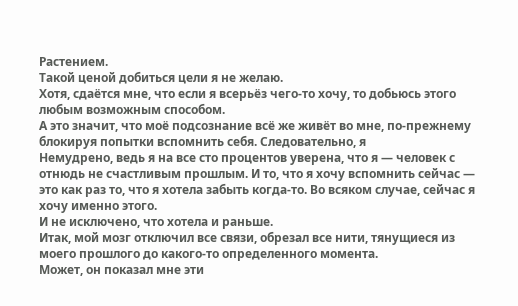Растением.
Такой ценой добиться цели я не желаю.
Хотя, сдаётся мне, что если я всерьёз чего-то хочу, то добьюсь этого любым возможным способом.
А это значит, что моё подсознание всё же живёт во мне, по-прежнему блокируя попытки вспомнить себя. Следовательно, я
Немудрено, ведь я на все сто процентов уверена, что я — человек с отнюдь не счастливым прошлым. И то, что я хочу вспомнить сейчас — это как раз то, что я хотела забыть когда-то. Во всяком случае, сейчас я хочу именно этого.
И не исключено, что хотела и раньше.
Итак, мой мозг отключил все связи, обрезал все нити, тянущиеся из моего прошлого до какого-то определенного момента.
Может, он показал мне эти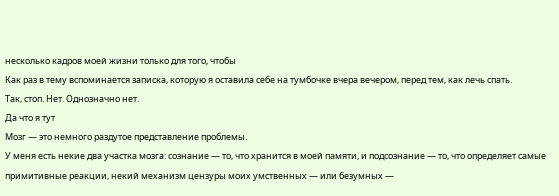несколько кадров моей жизни только для того, чтобы
Как раз в тему вспоминается записка, которую я оставила себе на тумбочке вчера вечером, перед тем, как лечь спать.
Так, стоп. Нет. Однозначно нет.
Да что я тут
Мозг — это немного раздутое представление проблемы.
У меня есть некие два участка мозга: сознание — то, что хранится в моей памяти, и подсознание — то, что определяет самые примитивные реакции, некий механизм цензуры моих умственных — или безумных —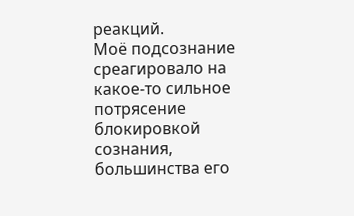реакций.
Моё подсознание среагировало на какое-то сильное потрясение блокировкой сознания, большинства его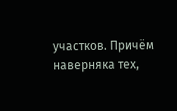участков. Причём наверняка тех,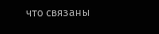что связаны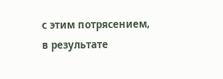с этим потрясением, в результате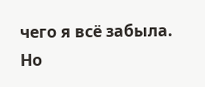чего я всё забыла.
Но